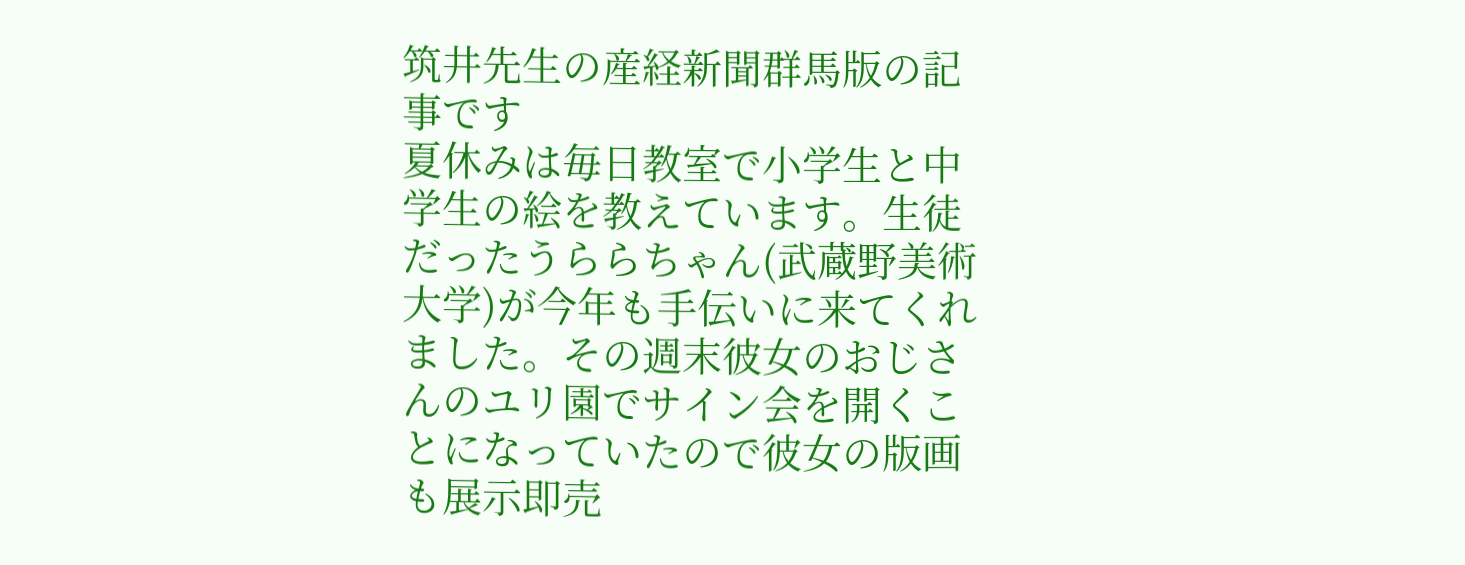筑井先生の産経新聞群馬版の記事です
夏休みは毎日教室で小学生と中学生の絵を教えています。生徒だったうららちゃん(武蔵野美術大学)が今年も手伝いに来てくれました。その週末彼女のおじさんのユリ園でサイン会を開くことになっていたので彼女の版画も展示即売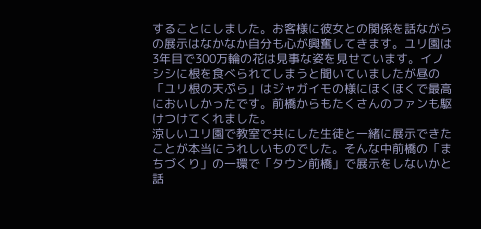することにしました。お客様に彼女との関係を話ながらの展示はなかなか自分も心が興奮してきます。ユリ園は3年目で300万輪の花は見事な姿を見せています。イノシシに根を食べられてしまうと聞いていましたが昼の「ユリ根の天ぷら」はジャガイモの様にほくほくで最高においしかったです。前橋からもたくさんのファンも駆けつけてくれました。
涼しいユリ園で教室で共にした生徒と一緒に展示できたことが本当にうれしいものでした。そんな中前橋の「まちづくり」の一環で「タウン前橋」で展示をしないかと話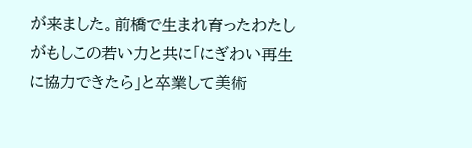が来ました。前橋で生まれ育ったわたしがもしこの若い力と共に「にぎわい再生に協力できたら」と卒業して美術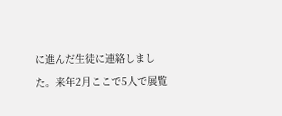に進んだ生徒に連絡しました。来年2月ここで5人で展覧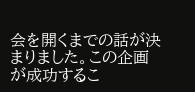会を開くまでの話が決まりました。この企画が成功するこ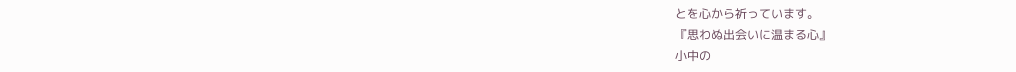とを心から祈っています。
『思わぬ出会いに温まる心』
小中の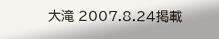大滝 2007.8.24掲載